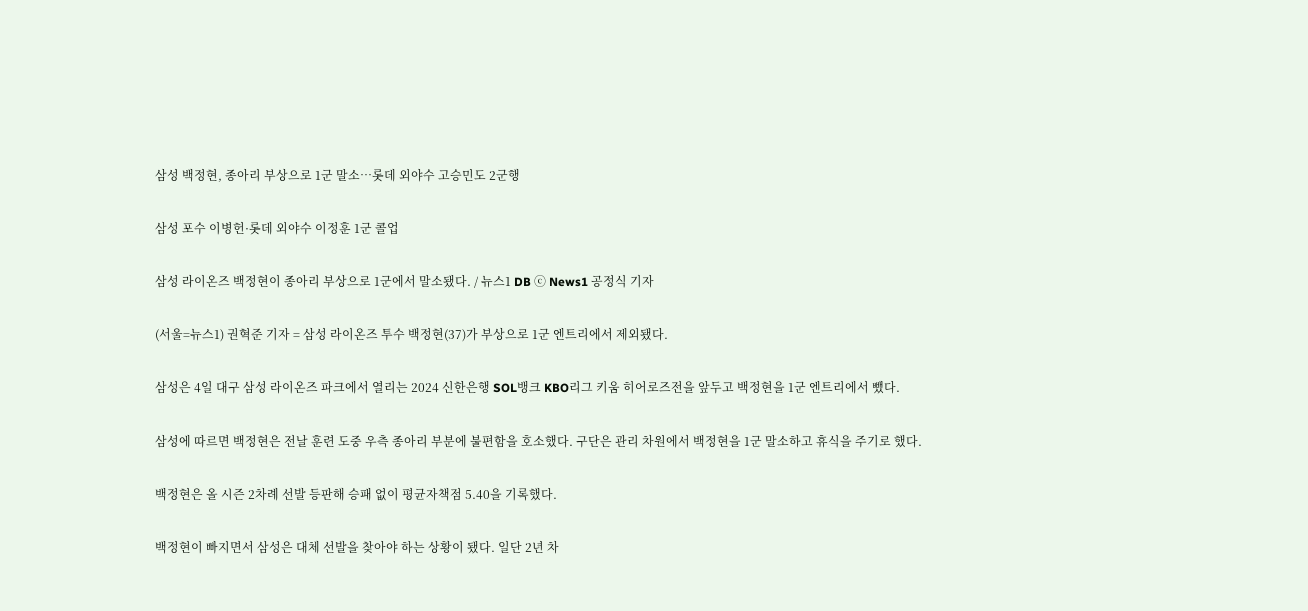삼성 백정현, 종아리 부상으로 1군 말소…롯데 외야수 고승민도 2군행

삼성 포수 이병헌·롯데 외야수 이정훈 1군 콜업

삼성 라이온즈 백정현이 종아리 부상으로 1군에서 말소됐다. / 뉴스1 DB ⓒ News1 공정식 기자

(서울=뉴스1) 권혁준 기자 = 삼성 라이온즈 투수 백정현(37)가 부상으로 1군 엔트리에서 제외됐다.

삼성은 4일 대구 삼성 라이온즈 파크에서 열리는 2024 신한은행 SOL뱅크 KBO리그 키움 히어로즈전을 앞두고 백정현을 1군 엔트리에서 뺐다.

삼성에 따르면 백정현은 전날 훈련 도중 우측 종아리 부분에 불편함을 호소했다. 구단은 관리 차원에서 백정현을 1군 말소하고 휴식을 주기로 했다.

백정현은 올 시즌 2차례 선발 등판해 승패 없이 평균자책점 5.40을 기록했다.

백정현이 빠지면서 삼성은 대체 선발을 찾아야 하는 상황이 됐다. 일단 2년 차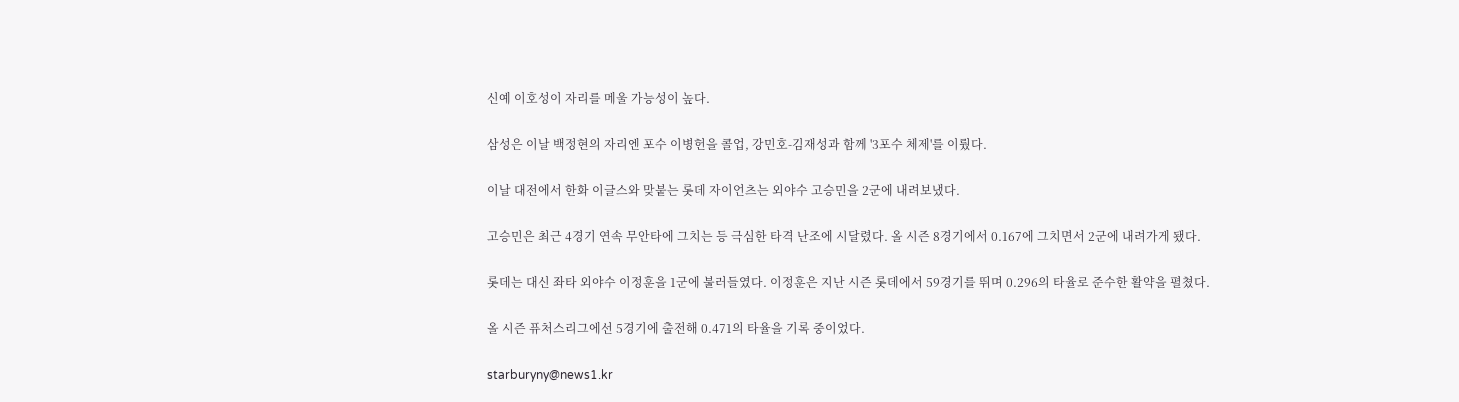신예 이호성이 자리를 메울 가능성이 높다.

삼성은 이날 백정현의 자리엔 포수 이병헌을 콜업, 강민호-김재성과 함께 '3포수 체제'를 이뤘다.

이날 대전에서 한화 이글스와 맞붙는 롯데 자이언츠는 외야수 고승민을 2군에 내려보냈다.

고승민은 최근 4경기 연속 무안타에 그치는 등 극심한 타격 난조에 시달렸다. 올 시즌 8경기에서 0.167에 그치면서 2군에 내려가게 됐다.

롯데는 대신 좌타 외야수 이정훈을 1군에 불러들였다. 이정훈은 지난 시즌 롯데에서 59경기를 뛰며 0.296의 타율로 준수한 활약을 펼쳤다.

올 시즌 퓨처스리그에선 5경기에 출전해 0.471의 타율을 기록 중이었다.

starburyny@news1.kr